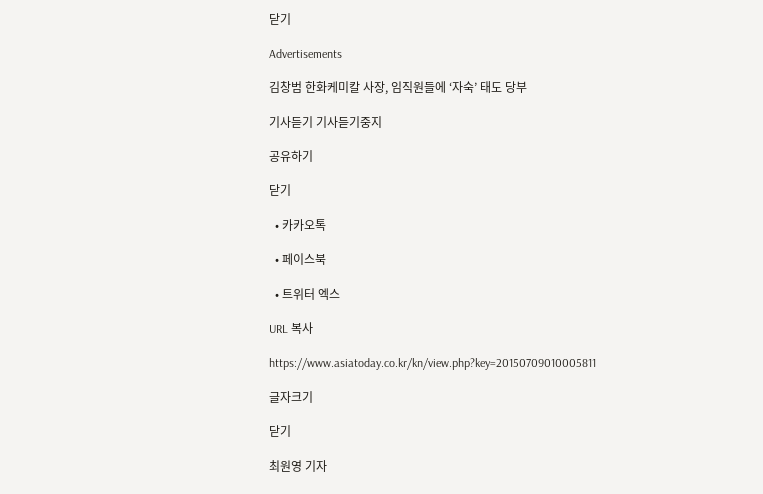닫기

Advertisements

김창범 한화케미칼 사장, 임직원들에 ‘자숙’ 태도 당부

기사듣기 기사듣기중지

공유하기

닫기

  • 카카오톡

  • 페이스북

  • 트위터 엑스

URL 복사

https://www.asiatoday.co.kr/kn/view.php?key=20150709010005811

글자크기

닫기

최원영 기자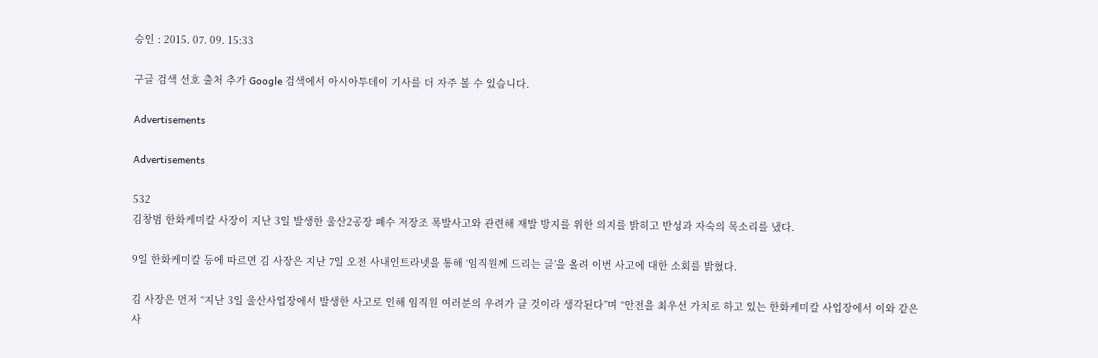승인 : 2015. 07. 09. 15:33

구글 검색 선호 출처 추가 Google 검색에서 아시아투데이 기사를 더 자주 볼 수 있습니다.

Advertisements

Advertisements

532
김창범 한화케미칼 사장이 지난 3일 발생한 울산2공장 폐수 저장조 폭발사고와 관련해 재발 방지를 위한 의지를 밝히고 반성과 자숙의 목소리를 냈다.

9일 한화케미칼 등에 따르면 김 사장은 지난 7일 오전 사내인트라넷을 통해 ‘임직원께 드리는 글’을 올려 이번 사고에 대한 소회를 밝혔다.

김 사장은 먼저 “지난 3일 울산사업장에서 발생한 사고로 인해 임직원 여러분의 우려가 클 것이라 생각된다”며 “안전을 최우선 가치로 하고 있는 한화케미칼 사업장에서 이와 같은 사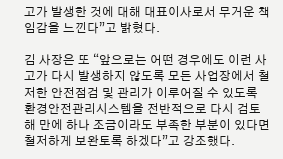고가 발생한 것에 대해 대표이사로서 무거운 책임감을 느낀다”고 밝혔다.

김 사장은 또 “앞으로는 어떤 경우에도 이런 사고가 다시 발생하지 않도록 모든 사업장에서 철저한 안전점검 및 관리가 이루어질 수 있도록 환경안전관리시스템을 전반적으로 다시 검토해 만에 하나 조금이라도 부족한 부분이 있다면 철저하게 보완토록 하겠다”고 강조했다.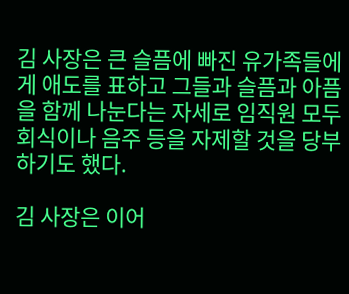김 사장은 큰 슬픔에 빠진 유가족들에게 애도를 표하고 그들과 슬픔과 아픔을 함께 나눈다는 자세로 임직원 모두 회식이나 음주 등을 자제할 것을 당부하기도 했다.

김 사장은 이어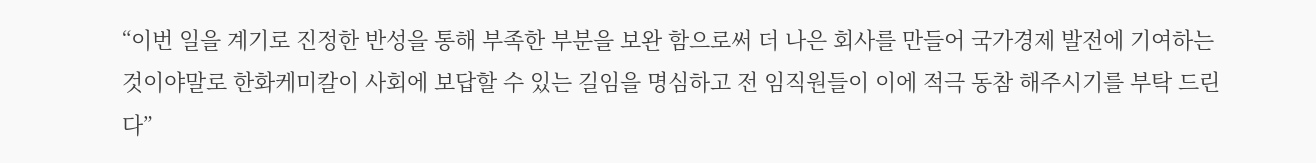“이번 일을 계기로 진정한 반성을 통해 부족한 부분을 보완 함으로써 더 나은 회사를 만들어 국가경제 발전에 기여하는 것이야말로 한화케미칼이 사회에 보답할 수 있는 길임을 명심하고 전 임직원들이 이에 적극 동참 해주시기를 부탁 드린다”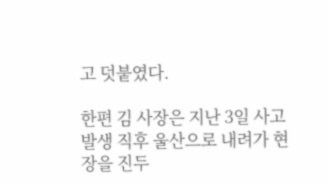고 덧붙였다.

한편 김 사장은 지난 3일 사고 발생 직후 울산으로 내려가 현장을 진두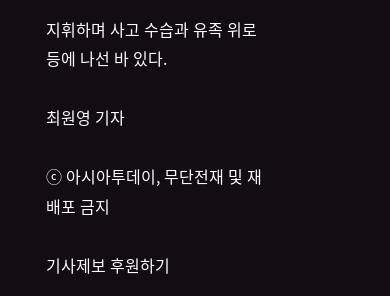지휘하며 사고 수습과 유족 위로 등에 나선 바 있다.

최원영 기자

ⓒ 아시아투데이, 무단전재 및 재배포 금지

기사제보 후원하기